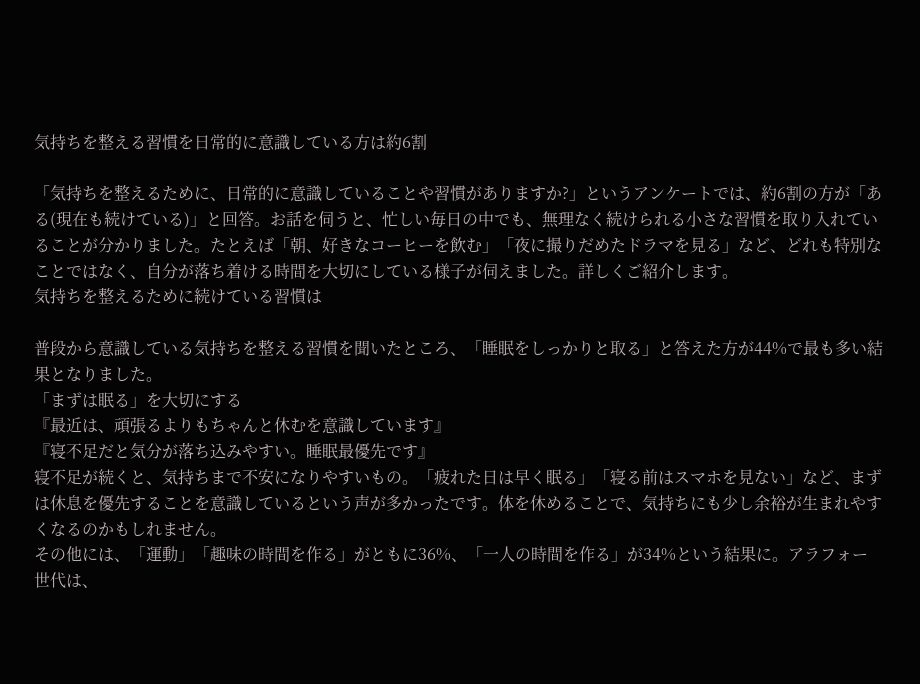気持ちを整える習慣を日常的に意識している方は約6割

「気持ちを整えるために、日常的に意識していることや習慣がありますか?」というアンケートでは、約6割の方が「ある(現在も続けている)」と回答。お話を伺うと、忙しい毎日の中でも、無理なく続けられる小さな習慣を取り入れていることが分かりました。たとえば「朝、好きなコーヒーを飲む」「夜に撮りだめたドラマを見る」など、どれも特別なことではなく、自分が落ち着ける時間を大切にしている様子が伺えました。詳しくご紹介します。
気持ちを整えるために続けている習慣は

普段から意識している気持ちを整える習慣を聞いたところ、「睡眠をしっかりと取る」と答えた方が44%で最も多い結果となりました。
「まずは眠る」を大切にする
『最近は、頑張るよりもちゃんと休むを意識しています』
『寝不足だと気分が落ち込みやすい。睡眠最優先です』
寝不足が続くと、気持ちまで不安になりやすいもの。「疲れた日は早く眠る」「寝る前はスマホを見ない」など、まずは休息を優先することを意識しているという声が多かったです。体を休めることで、気持ちにも少し余裕が生まれやすくなるのかもしれません。
その他には、「運動」「趣味の時間を作る」がともに36%、「一人の時間を作る」が34%という結果に。アラフォー世代は、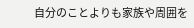自分のことよりも家族や周囲を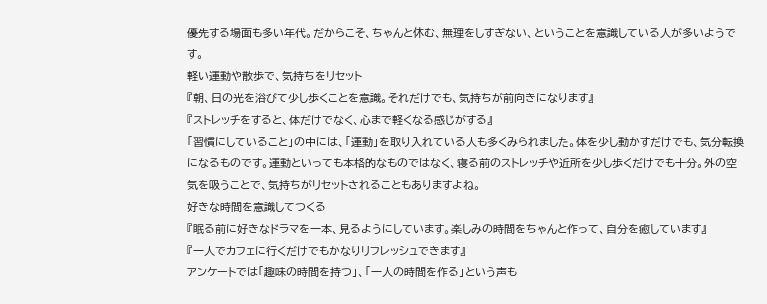優先する場面も多い年代。だからこそ、ちゃんと休む、無理をしすぎない、ということを意識している人が多いようです。
軽い運動や散歩で、気持ちをリセット
『朝、日の光を浴びて少し歩くことを意識。それだけでも、気持ちが前向きになります』
『ストレッチをすると、体だけでなく、心まで軽くなる感じがする』
「習慣にしていること」の中には、「運動」を取り入れている人も多くみられました。体を少し動かすだけでも、気分転換になるものです。運動といっても本格的なものではなく、寝る前のストレッチや近所を少し歩くだけでも十分。外の空気を吸うことで、気持ちがリセットされることもありますよね。
好きな時間を意識してつくる
『眠る前に好きなドラマを一本、見るようにしています。楽しみの時間をちゃんと作って、自分を癒しています』
『一人でカフェに行くだけでもかなりリフレッシュできます』
アンケートでは「趣味の時間を持つ」、「一人の時間を作る」という声も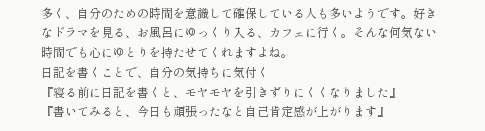多く、自分のための時間を意識して確保している人も多いようです。好きなドラマを見る、お風呂にゆっくり入る、カフェに行く。そんな何気ない時間でも心にゆとりを持たせてくれますよね。
日記を書くことで、自分の気持ちに気付く
『寝る前に日記を書くと、モヤモヤを引きずりにくくなりました』
『書いてみると、今日も頑張ったなと自己肯定感が上がります』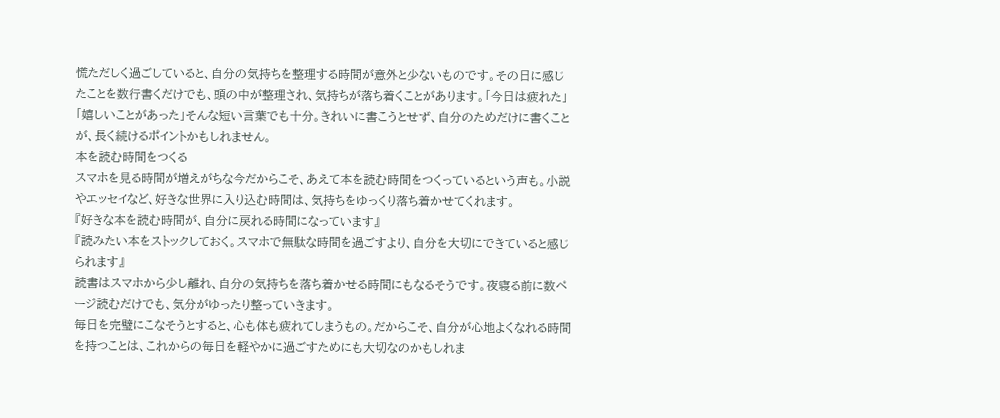慌ただしく過ごしていると、自分の気持ちを整理する時間が意外と少ないものです。その日に感じたことを数行書くだけでも、頭の中が整理され、気持ちが落ち着くことがあります。「今日は疲れた」「嬉しいことがあった」そんな短い言葉でも十分。きれいに書こうとせず、自分のためだけに書くことが、長く続けるポイントかもしれません。
本を読む時間をつくる
スマホを見る時間が増えがちな今だからこそ、あえて本を読む時間をつくっているという声も。小説やエッセイなど、好きな世界に入り込む時間は、気持ちをゆっくり落ち着かせてくれます。
『好きな本を読む時間が、自分に戻れる時間になっています』
『読みたい本をストックしておく。スマホで無駄な時間を過ごすより、自分を大切にできていると感じられます』
読書はスマホから少し離れ、自分の気持ちを落ち着かせる時間にもなるそうです。夜寝る前に数ページ読むだけでも、気分がゆったり整っていきます。
毎日を完璧にこなそうとすると、心も体も疲れてしまうもの。だからこそ、自分が心地よくなれる時間を持つことは、これからの毎日を軽やかに過ごすためにも大切なのかもしれま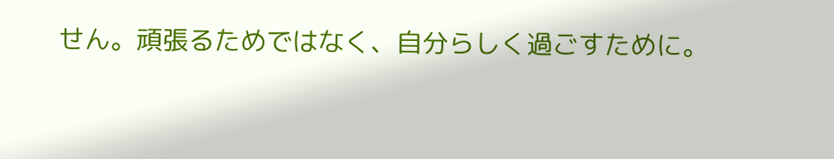せん。頑張るためではなく、自分らしく過ごすために。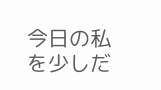今日の私を少しだ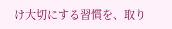け大切にする習慣を、取り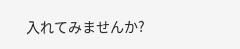入れてみませんか?